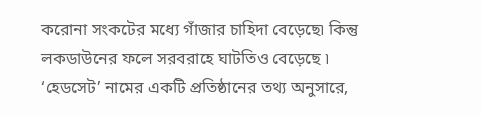করোনা সংকটের মধ্যে গাঁজার চাহিদা বেড়েছে৷ কিন্তু লকডাউনের ফলে সরবরাহে ঘাটতিও বেড়েছে ৷
‘হেডসেট’ নামের একটি প্রতিষ্ঠানের তথ্য অনুসারে,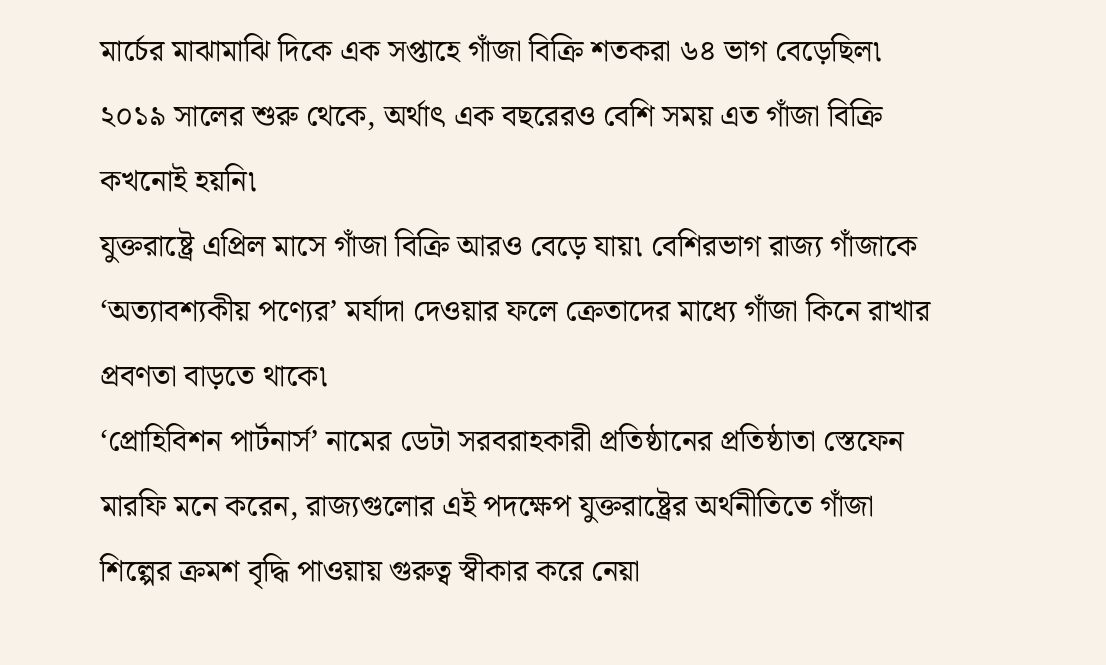মার্চের মাঝামাঝি দিকে এক সপ্তাহে গাঁজা বিক্রি শতকরা ৬৪ ভাগ বেড়েছিল৷ ২০১৯ সালের শুরু থেকে, অর্থাৎ এক বছরেরও বেশি সময় এত গাঁজা বিক্রি কখনোই হয়নি৷
যুক্তরাষ্ট্রে এপ্রিল মাসে গাঁজা বিক্রি আরও বেড়ে যায়৷ বেশিরভাগ রাজ্য গাঁজাকে ‘অত্যাবশ্যকীয় পণ্যের’ মর্যাদা দেওয়ার ফলে ক্রেতাদের মাধ্যে গাঁজা কিনে রাখার প্রবণতা বাড়তে থাকে৷
‘প্রোহিবিশন পার্টনার্স’ নামের ডেটা সরবরাহকারী প্রতিষ্ঠানের প্রতিষ্ঠাতা স্তেফেন মারফি মনে করেন, রাজ্যগুলোর এই পদক্ষেপ যুক্তরাষ্ট্রের অর্থনীতিতে গাঁজা শিল্পের ক্রমশ বৃদ্ধি পাওয়ায় গুরুত্ব স্বীকার করে নেয়া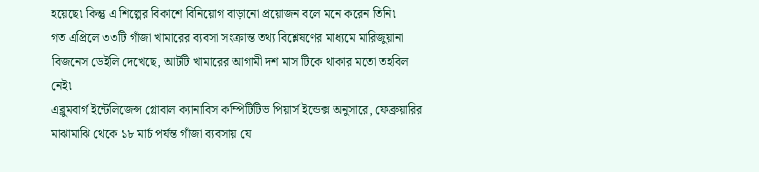হয়েছে৷ কিন্তু এ শিল্পের বিকাশে বিনিয়োগ বাড়ানো প্রয়োজন বলে মনে করেন তিনি৷
গত এপ্রিলে ৩৩টি গাঁজা খামারের ব্যবসা সংক্রান্ত তথ্য বিশ্লেষণের মাধ্যমে মারিজুয়ানা বিজনেস ডেইলি দেখেছে, আটটি খামারের আগামী দশ মাস টিকে থাকার মতো তহবিল নেই৷
এব্লুমবার্গ ইন্টেলিজেন্স গ্লোবাল ক্যানাবিস কম্পিটিটিভ পিয়ার্স ইন্ডেক্স অনুসারে, ফেব্রুয়ারির মাঝামাঝি থেকে ১৮ মার্চ পর্যন্ত গাঁজা ব্যবসায় যে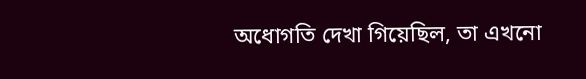অধোগতি দেখা গিয়েছিল, তা এখনো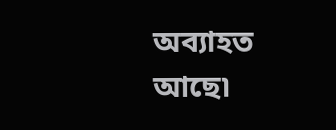অব্যাহত আছে৷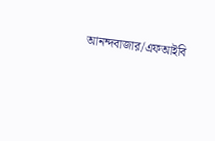আনন্দবাজার/এফআইবি